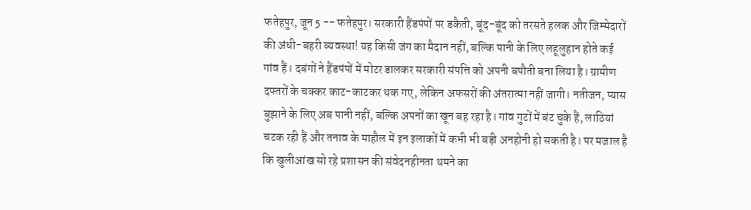फतेहपुर, जून 5 -- फतेहपुर। सरकारी हैंडपंपों पर डकैती, बूंद-बूंद को तरसते हलक और जिम्मेदारों की अंधी-बहरी व्यवस्था! यह किसी जंग का मैदान नहीं, बल्कि पानी के लिए लहूलुहान होते कई गांव हैं। दबंगों ने हैंडपंपों में मोटर डालकर सरकारी संपत्ति को अपनी बपौती बना लिया है। ग्रामीण दफ्तरों के चक्कर काट-काटकर थक गए, लेकिन अफसरों की अंतरात्मा नहीं जागी। नतीजन, प्यास बुझाने के लिए अब पानी नहीं, बल्कि अपनों का खून बह रहा है। गांव गुटों में बंट चुके हैं, लाठियां चटक रही हैं और तनाव के माहौल में इन इलाकों में कभी भी बड़ी अनहोनी हो सकती है। पर मजाल है कि खुलीआंख सो रहे प्रशासन की संवेदनहीनता थमने का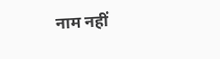नाम नहीं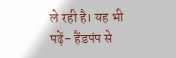ले रही है। यह भी पढ़ें- हैंडपंप से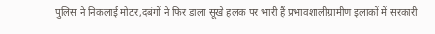पुलिस ने निकलाई मोटर,दबंगों ने फिर डाला सूखे हलक पर भारी हैं प्रभावशालीग्रामीण इलाकों में सरकारी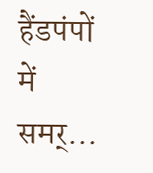हैंडपंपों में समर्...